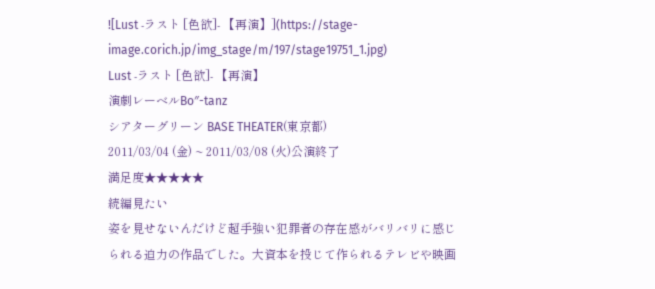![Lust -ラスト [色欲]- 【再演】](https://stage-image.corich.jp/img_stage/m/197/stage19751_1.jpg)
Lust -ラスト [色欲]- 【再演】
演劇レーベルBo″-tanz
シアターグリーン BASE THEATER(東京都)
2011/03/04 (金) ~ 2011/03/08 (火)公演終了
満足度★★★★★
続編見たい
姿を見せないんだけど超手強い犯罪者の存在感がバリバリに感じられる迫力の作品でした。大資本を投じて作られるテレビや映画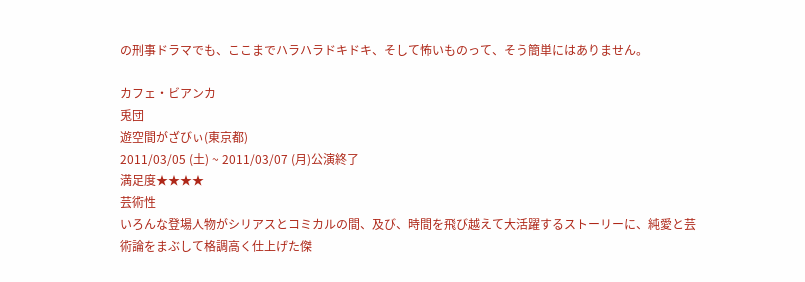の刑事ドラマでも、ここまでハラハラドキドキ、そして怖いものって、そう簡単にはありません。

カフェ・ビアンカ
兎団
遊空間がざびぃ(東京都)
2011/03/05 (土) ~ 2011/03/07 (月)公演終了
満足度★★★★
芸術性
いろんな登場人物がシリアスとコミカルの間、及び、時間を飛び越えて大活躍するストーリーに、純愛と芸術論をまぶして格調高く仕上げた傑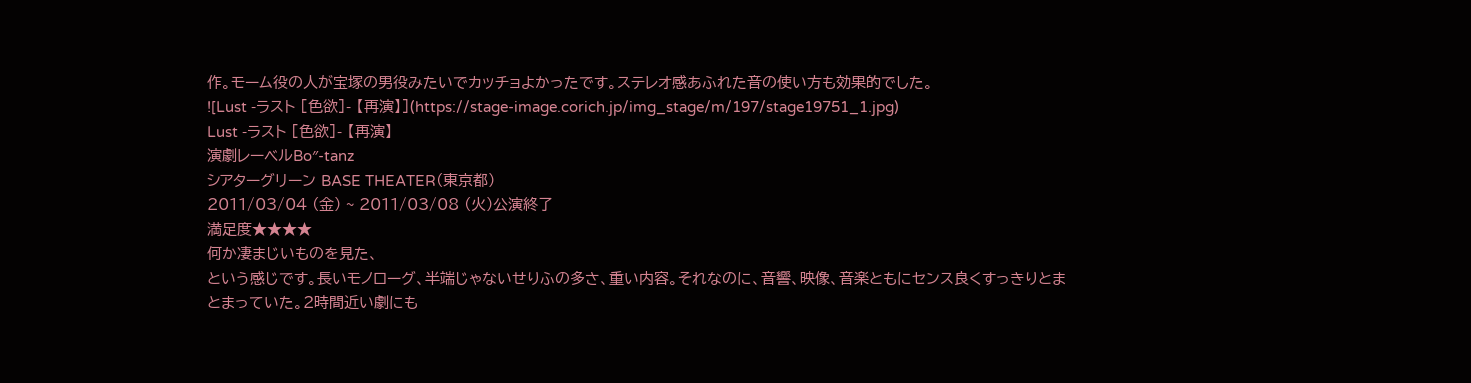作。モーム役の人が宝塚の男役みたいでカッチョよかったです。ステレオ感あふれた音の使い方も効果的でした。
![Lust -ラスト [色欲]- 【再演】](https://stage-image.corich.jp/img_stage/m/197/stage19751_1.jpg)
Lust -ラスト [色欲]- 【再演】
演劇レーベルBo″-tanz
シアターグリーン BASE THEATER(東京都)
2011/03/04 (金) ~ 2011/03/08 (火)公演終了
満足度★★★★
何か凄まじいものを見た、
という感じです。長いモノローグ、半端じゃないせりふの多さ、重い内容。それなのに、音響、映像、音楽ともにセンス良くすっきりとまとまっていた。2時間近い劇にも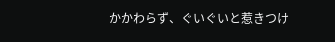かかわらず、ぐいぐいと惹きつけ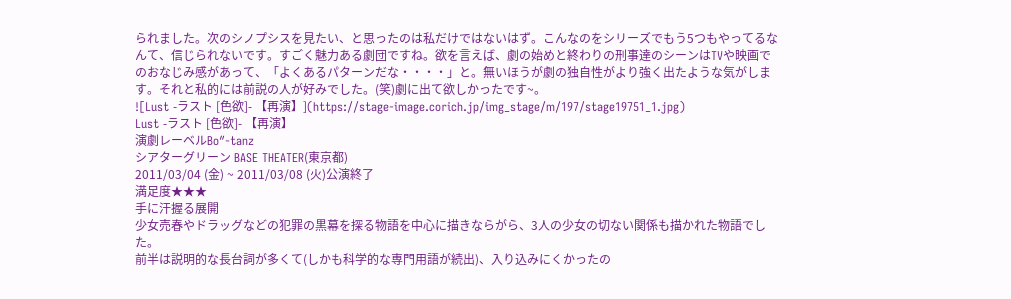られました。次のシノプシスを見たい、と思ったのは私だけではないはず。こんなのをシリーズでもう5つもやってるなんて、信じられないです。すごく魅力ある劇団ですね。欲を言えば、劇の始めと終わりの刑事達のシーンはTVや映画でのおなじみ感があって、「よくあるパターンだな・・・・」と。無いほうが劇の独自性がより強く出たような気がします。それと私的には前説の人が好みでした。(笑)劇に出て欲しかったです~。
![Lust -ラスト [色欲]- 【再演】](https://stage-image.corich.jp/img_stage/m/197/stage19751_1.jpg)
Lust -ラスト [色欲]- 【再演】
演劇レーベルBo″-tanz
シアターグリーン BASE THEATER(東京都)
2011/03/04 (金) ~ 2011/03/08 (火)公演終了
満足度★★★
手に汗握る展開
少女売春やドラッグなどの犯罪の黒幕を探る物語を中心に描きならがら、3人の少女の切ない関係も描かれた物語でした。
前半は説明的な長台詞が多くて(しかも科学的な専門用語が続出)、入り込みにくかったの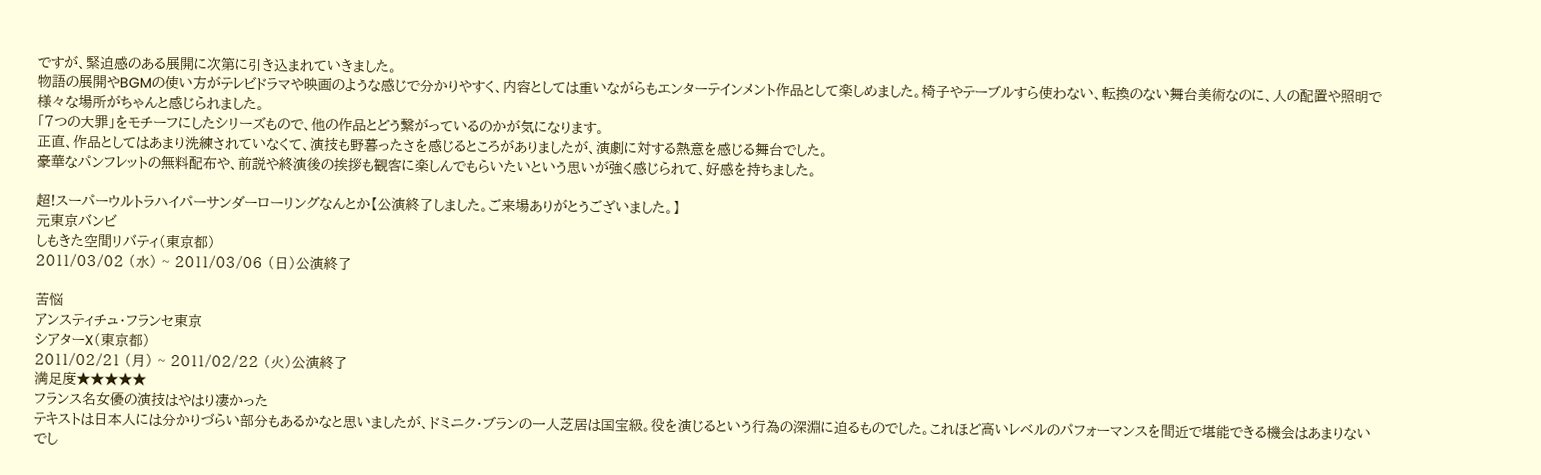ですが、緊迫感のある展開に次第に引き込まれていきました。
物語の展開やBGMの使い方がテレビドラマや映画のような感じで分かりやすく、内容としては重いながらもエンターテインメント作品として楽しめました。椅子やテーブルすら使わない、転換のない舞台美術なのに、人の配置や照明で様々な場所がちゃんと感じられました。
「7つの大罪」をモチーフにしたシリーズもので、他の作品とどう繋がっているのかが気になります。
正直、作品としてはあまり洗練されていなくて、演技も野暮ったさを感じるところがありましたが、演劇に対する熱意を感じる舞台でした。
豪華なパンフレットの無料配布や、前説や終演後の挨拶も観客に楽しんでもらいたいという思いが強く感じられて、好感を持ちました。

超!スーパーウルトラハイパーサンダーローリングなんとか【公演終了しました。ご来場ありがとうございました。】
元東京バンビ
しもきた空間リバティ(東京都)
2011/03/02 (水) ~ 2011/03/06 (日)公演終了

苦悩
アンスティチュ・フランセ東京
シアターX(東京都)
2011/02/21 (月) ~ 2011/02/22 (火)公演終了
満足度★★★★★
フランス名女優の演技はやはり凄かった
テキストは日本人には分かりづらい部分もあるかなと思いましたが、ドミニク・ブランの一人芝居は国宝級。役を演じるという行為の深淵に迫るものでした。これほど高いレベルのパフォーマンスを間近で堪能できる機会はあまりないでし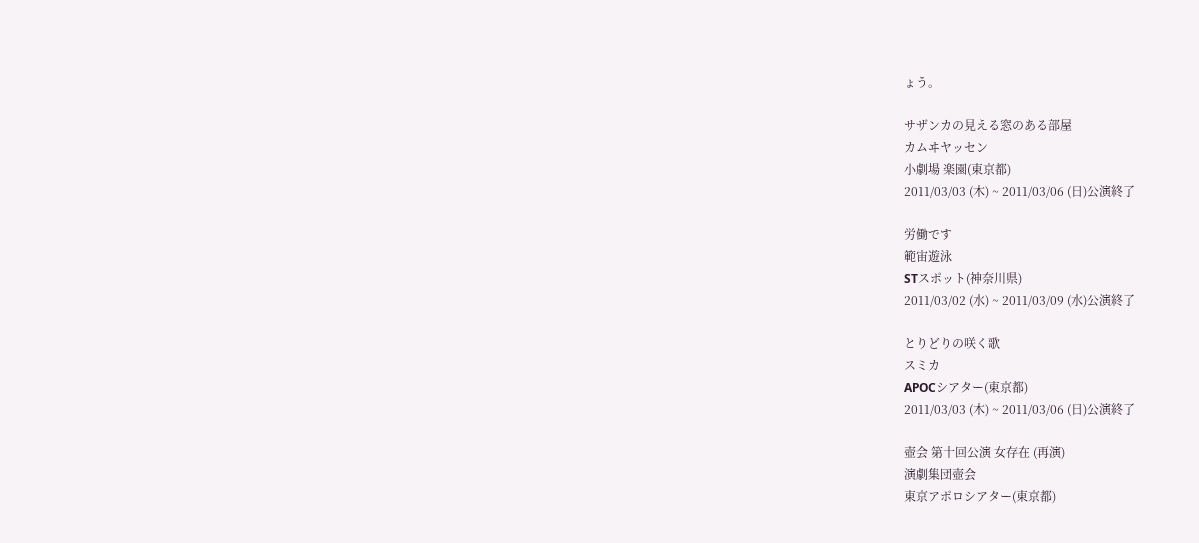ょう。

サザンカの見える窓のある部屋
カムヰヤッセン
小劇場 楽園(東京都)
2011/03/03 (木) ~ 2011/03/06 (日)公演終了

労働です
範宙遊泳
STスポット(神奈川県)
2011/03/02 (水) ~ 2011/03/09 (水)公演終了

とりどりの咲く歌
スミカ
APOCシアター(東京都)
2011/03/03 (木) ~ 2011/03/06 (日)公演終了

壺会 第十回公演 女存在 (再演)
演劇集団壺会
東京アポロシアター(東京都)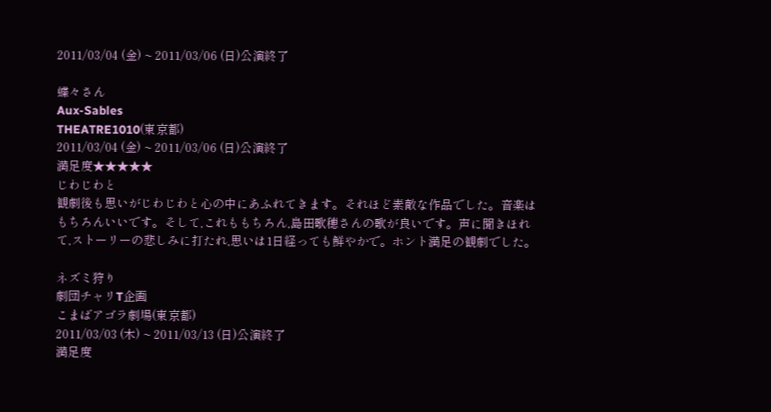2011/03/04 (金) ~ 2011/03/06 (日)公演終了

蝶々さん
Aux-Sables
THEATRE1010(東京都)
2011/03/04 (金) ~ 2011/03/06 (日)公演終了
満足度★★★★★
じわじわと
観劇後も思いがじわじわと心の中にあふれてきます。それほど素敵な作品でした。音楽はもちろんいいです。そして,これももちろん,島田歌穂さんの歌が良いです。声に聞きほれて,ストーリーの悲しみに打たれ,思いは1日経っても鮮やかで。ホント満足の観劇でした。

ネズミ狩り
劇団チャリT企画
こまばアゴラ劇場(東京都)
2011/03/03 (木) ~ 2011/03/13 (日)公演終了
満足度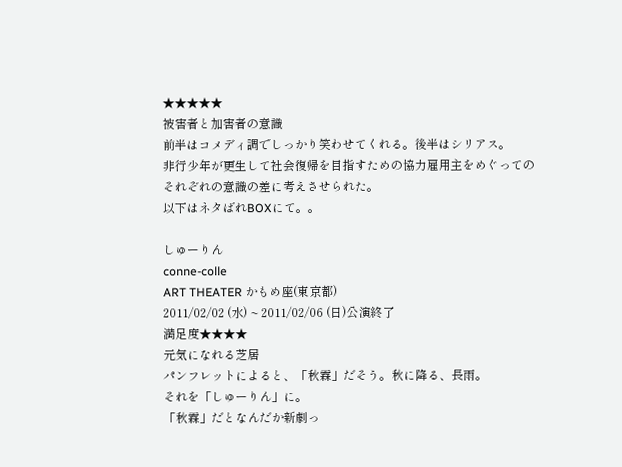★★★★★
被害者と加害者の意識
前半はコメディ調でしっかり笑わせてくれる。後半はシリアス。
非行少年が更生して社会復帰を目指すための協力雇用主をめぐってのそれぞれの意識の差に考えさせられた。
以下はネタばれBOXにて。。

しゅーりん
conne-colle
ART THEATER かもめ座(東京都)
2011/02/02 (水) ~ 2011/02/06 (日)公演終了
満足度★★★★
元気になれる芝居
パンフレットによると、「秋霖」だそう。秋に降る、長雨。
それを「しゅーりん」に。
「秋霖」だとなんだか新劇っ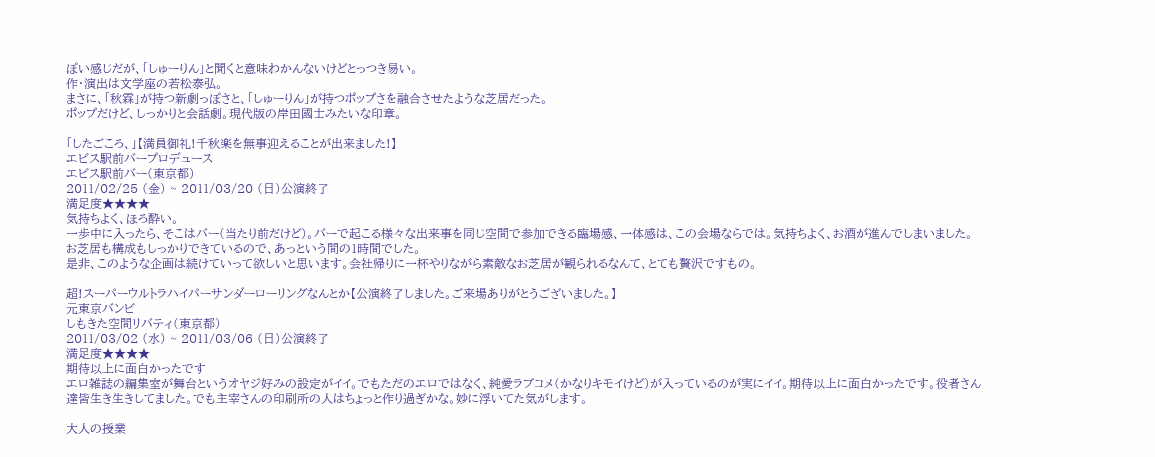ぽい感じだが、「しゅーりん」と聞くと意味わかんないけどとっつき易い。
作・演出は文学座の若松泰弘。
まさに、「秋霖」が持つ新劇っぽさと、「しゅーりん」が持つポップさを融合させたような芝居だった。
ポップだけど、しっかりと会話劇。現代版の岸田國士みたいな印章。

「したごころ、」【満員御礼!千秋楽を無事迎えることが出来ました!】
エビス駅前バープロデュース
エビス駅前バー(東京都)
2011/02/25 (金) ~ 2011/03/20 (日)公演終了
満足度★★★★
気持ちよく、ほろ酔い。
一歩中に入ったら、そこはバー(当たり前だけど)。バーで起こる様々な出来事を同じ空間で参加できる臨場感、一体感は、この会場ならでは。気持ちよく、お酒が進んでしまいました。
お芝居も構成もしっかりできているので、あっという間の1時間でした。
是非、このような企画は続けていって欲しいと思います。会社帰りに一杯やりながら素敵なお芝居が観られるなんて、とても贅沢ですもの。

超!スーパーウルトラハイパーサンダーローリングなんとか【公演終了しました。ご来場ありがとうございました。】
元東京バンビ
しもきた空間リバティ(東京都)
2011/03/02 (水) ~ 2011/03/06 (日)公演終了
満足度★★★★
期待以上に面白かったです
エロ雑誌の編集室が舞台というオヤジ好みの設定がイイ。でもただのエロではなく、純愛ラブコメ(かなりキモイけど)が入っているのが実にイイ。期待以上に面白かったです。役者さん達皆生き生きしてました。でも主宰さんの印刷所の人はちょっと作り過ぎかな。妙に浮いてた気がします。

大人の授業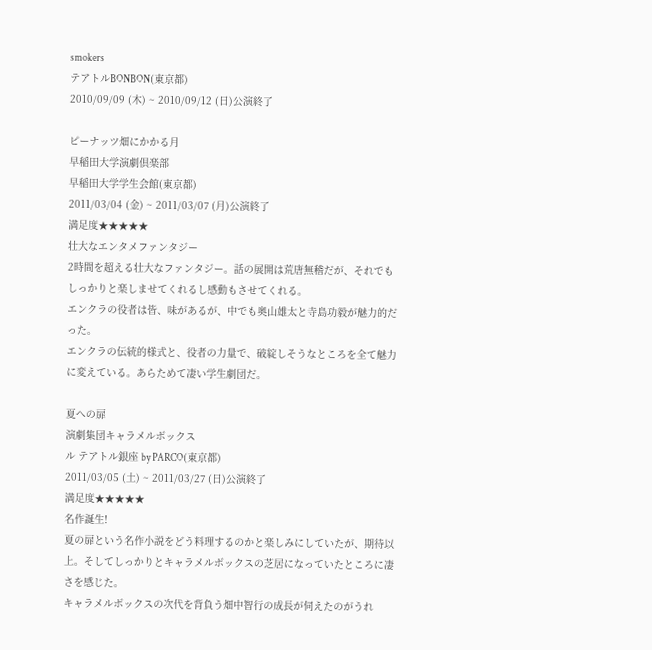smokers
テアトルBONBON(東京都)
2010/09/09 (木) ~ 2010/09/12 (日)公演終了

ピーナッツ畑にかかる月
早稲田大学演劇倶楽部
早稲田大学学生会館(東京都)
2011/03/04 (金) ~ 2011/03/07 (月)公演終了
満足度★★★★★
壮大なエンタメファンタジー
2時間を超える壮大なファンタジー。話の展開は荒唐無稽だが、それでもしっかりと楽しませてくれるし感動もさせてくれる。
エンクラの役者は皆、味があるが、中でも奥山雄太と寺島功毅が魅力的だった。
エンクラの伝統的様式と、役者の力量で、破綻しそうなところを全て魅力に変えている。あらためて凄い学生劇団だ。

夏への扉
演劇集団キャラメルボックス
ル テアトル銀座 by PARCO(東京都)
2011/03/05 (土) ~ 2011/03/27 (日)公演終了
満足度★★★★★
名作誕生!
夏の扉という名作小説をどう料理するのかと楽しみにしていたが、期待以上。そしてしっかりとキャラメルボックスの芝居になっていたところに凄さを感じた。
キャラメルボックスの次代を背負う畑中智行の成長が伺えたのがうれ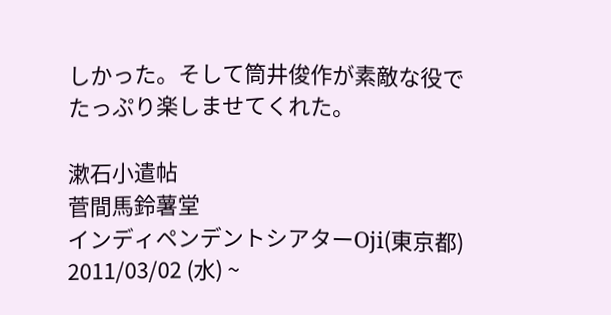しかった。そして筒井俊作が素敵な役でたっぷり楽しませてくれた。

漱石小遣帖
菅間馬鈴薯堂
インディペンデントシアターOji(東京都)
2011/03/02 (水) ~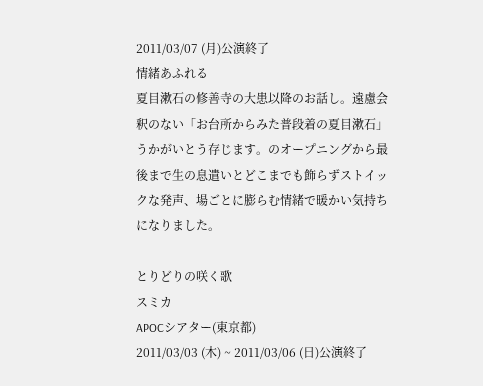2011/03/07 (月)公演終了
情緒あふれる
夏目漱石の修善寺の大患以降のお話し。遠慮会釈のない「お台所からみた普段着の夏目漱石」うかがいとう存じます。のオープニングから最後まで生の息遣いとどこまでも飾らずストイックな発声、場ごとに膨らむ情緒で暖かい気持ちになりました。

とりどりの咲く歌
スミカ
APOCシアター(東京都)
2011/03/03 (木) ~ 2011/03/06 (日)公演終了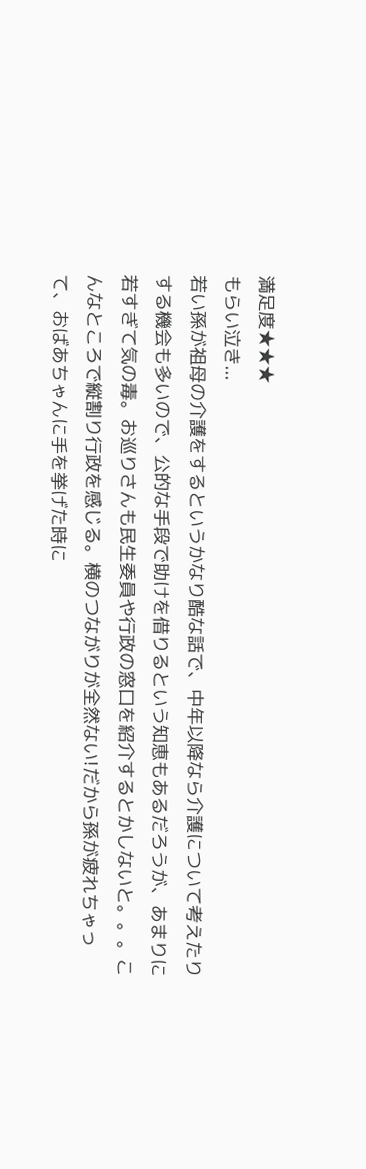満足度★★★
もらい泣き...
若い孫が祖母の介護をするというかなり酷な話で、中年以降なら介護について考えたりする機会も多いので、公的な手段で助けを借りるという知恵もあるだろうが、あまりに若すぎて気の毒。お巡りさんも民生委員や行政の窓口を紹介するとかしないと。。。こんなところで縦割り行政を感じる。横のつながりが全然ない!だから孫が疲れちゃって、おばあちゃんに手を挙げた時に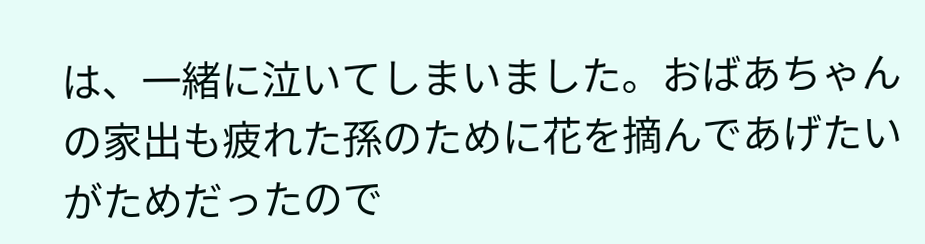は、一緒に泣いてしまいました。おばあちゃんの家出も疲れた孫のために花を摘んであげたいがためだったので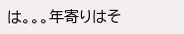は。。。年寄りはそ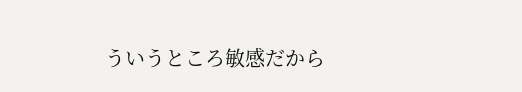ういうところ敏感だから